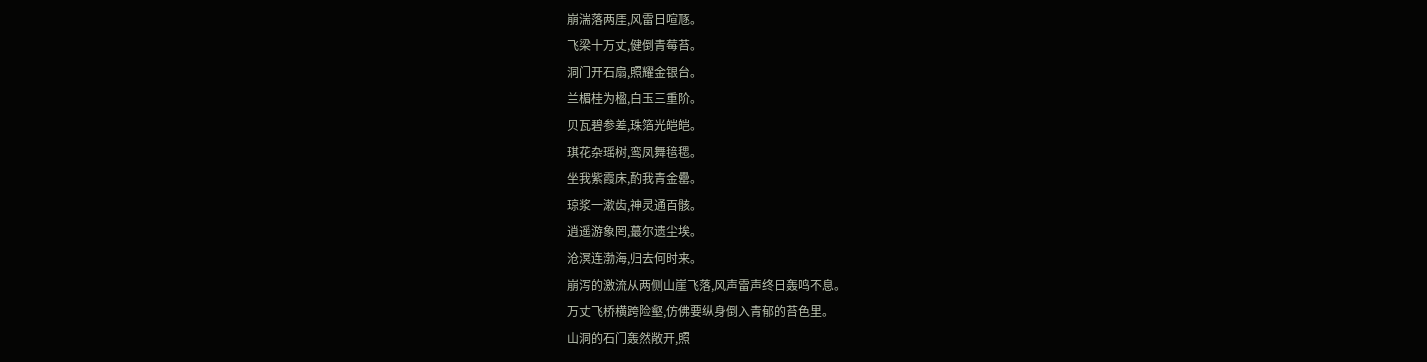崩湍落两厓,风雷日喧豗。
飞梁十万丈,健倒青莓苔。
洞门开石扇,照耀金银台。
兰楣桂为楹,白玉三重阶。
贝瓦碧参差,珠箔光皑皑。
琪花杂瑶树,鸾凤舞毰毸。
坐我紫霞床,酌我青金罍。
琼浆一漱齿,神灵通百骸。
逍遥游象罔,蕞尔遗尘埃。
沧溟连渤海,归去何时来。
崩泻的激流从两侧山崖飞落,风声雷声终日轰鸣不息。
万丈飞桥横跨险壑,仿佛要纵身倒入青郁的苔色里。
山洞的石门轰然敞开,照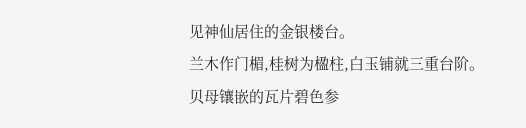见神仙居住的金银楼台。
兰木作门楣,桂树为楹柱,白玉铺就三重台阶。
贝母镶嵌的瓦片碧色参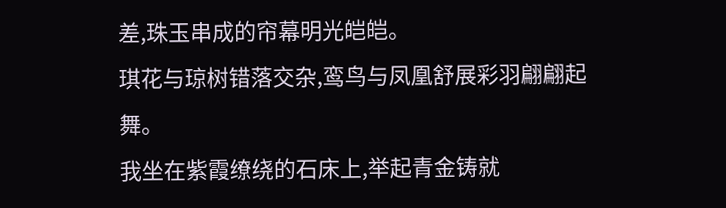差,珠玉串成的帘幕明光皑皑。
琪花与琼树错落交杂,鸾鸟与凤凰舒展彩羽翩翩起舞。
我坐在紫霞缭绕的石床上,举起青金铸就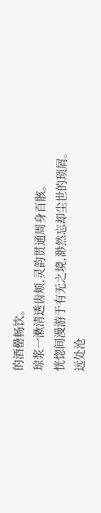的酒罍畅饮。
琼浆一漱清透齿颊,灵韵贯通周身百骸。
恍惚间漫游于有无之境,渺然忘却尘世的琐屑。
远处沧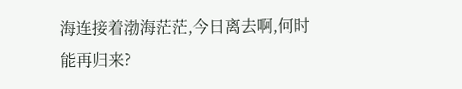海连接着渤海茫茫,今日离去啊,何时能再归来?